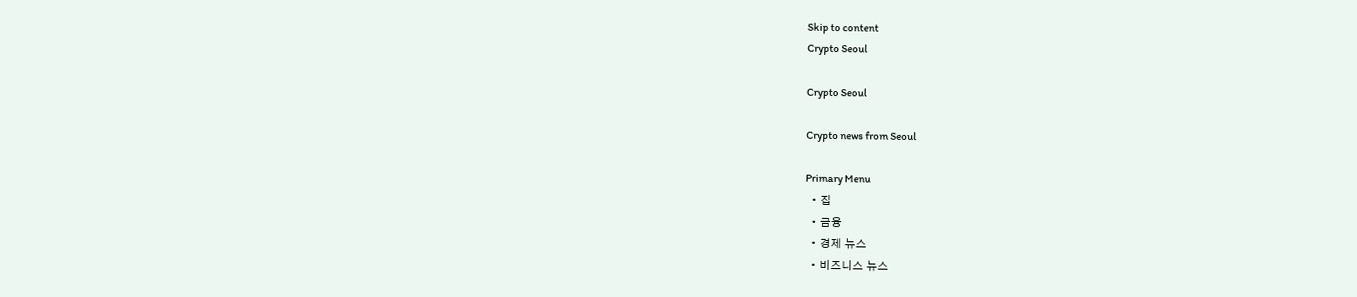Skip to content
Crypto Seoul

Crypto Seoul

Crypto news from Seoul

Primary Menu
  • 집
  • 금융
  • 경제 뉴스
  • 비즈니스 뉴스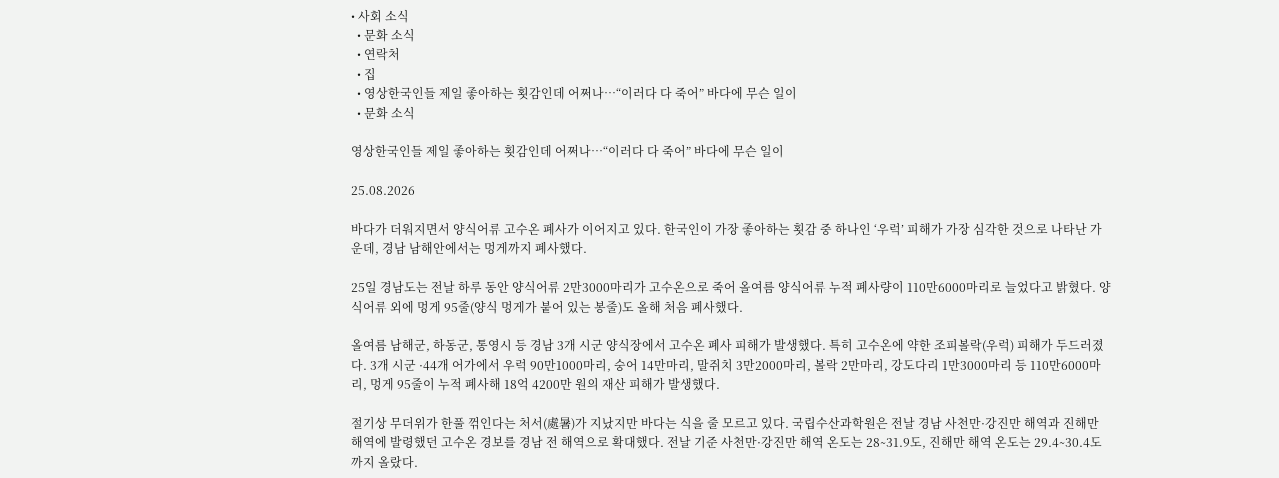• 사회 소식
  • 문화 소식
  • 연락처
  • 집
  • 영상한국인들 제일 좋아하는 횟감인데 어쩌나…“이러다 다 죽어” 바다에 무슨 일이
  • 문화 소식

영상한국인들 제일 좋아하는 횟감인데 어쩌나…“이러다 다 죽어” 바다에 무슨 일이

25.08.2026

바다가 더워지면서 양식어류 고수온 폐사가 이어지고 있다. 한국인이 가장 좋아하는 횟감 중 하나인 ‘우럭’ 피해가 가장 심각한 것으로 나타난 가운데, 경남 남해안에서는 멍게까지 폐사했다.

25일 경남도는 전날 하루 동안 양식어류 2만3000마리가 고수온으로 죽어 올여름 양식어류 누적 폐사량이 110만6000마리로 늘었다고 밝혔다. 양식어류 외에 멍게 95줄(양식 멍게가 붙어 있는 봉줄)도 올해 처음 폐사했다.

올여름 남해군, 하동군, 통영시 등 경남 3개 시군 양식장에서 고수온 폐사 피해가 발생했다. 특히 고수온에 약한 조피볼락(우럭) 피해가 두드러졌다. 3개 시군 ·44개 어가에서 우럭 90만1000마리, 숭어 14만마리, 말쥐치 3만2000마리, 볼락 2만마리, 강도다리 1만3000마리 등 110만6000마리, 멍게 95줄이 누적 폐사해 18억 4200만 원의 재산 피해가 발생했다.

절기상 무더위가 한풀 꺾인다는 처서(處暑)가 지났지만 바다는 식을 줄 모르고 있다. 국립수산과학원은 전날 경남 사천만·강진만 해역과 진해만 해역에 발령했던 고수온 경보를 경남 전 해역으로 확대했다. 전날 기준 사천만·강진만 해역 온도는 28∼31.9도, 진해만 해역 온도는 29.4∼30.4도까지 올랐다.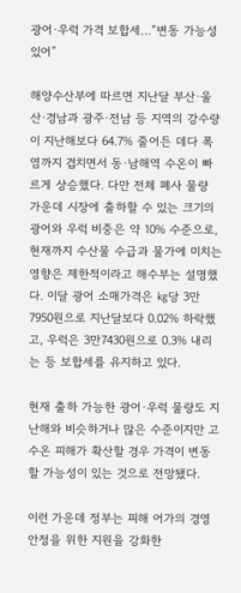광어·우럭 가격 보합세…“변동 가능성 있어”

해양수산부에 따르면 지난달 부산·울산·경남과 광주·전남 등 지역의 강수량이 지난해보다 64.7% 줄어든 데다 폭염까지 겹치면서 동·남해역 수온이 빠르게 상승했다. 다만 전체 폐사 물량 가운데 시장에 출하할 수 있는 크기의 광어와 우럭 비중은 약 10% 수준으로, 현재까지 수산물 수급과 물가에 미치는 영향은 제한적이라고 해수부는 설명했다. 이달 광어 소매가격은 ㎏당 3만 7950원으로 지난달보다 0.02% 하락했고, 우럭은 3만7430원으로 0.3% 내리는 등 보합세를 유지하고 있다.

현재 출하 가능한 광어·우럭 물량도 지난해와 비슷하거나 많은 수준이지만 고수온 피해가 확산할 경우 가격이 변동할 가능성이 있는 것으로 전망됐다.

이런 가운데 정부는 피해 어가의 경영 안정을 위한 지원을 강화한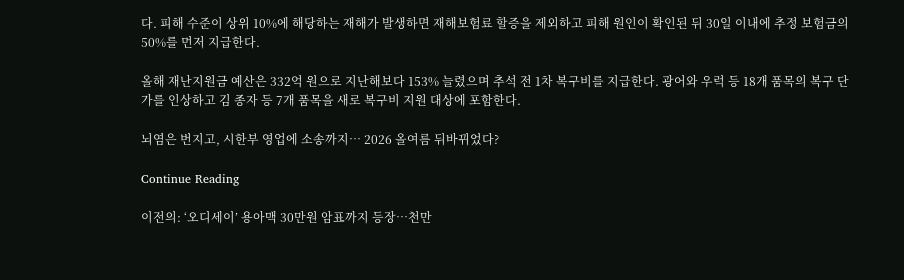다. 피해 수준이 상위 10%에 해당하는 재해가 발생하면 재해보험료 할증을 제외하고 피해 원인이 확인된 뒤 30일 이내에 추정 보험금의 50%를 먼저 지급한다.

올해 재난지원금 예산은 332억 원으로 지난해보다 153% 늘렸으며 추석 전 1차 복구비를 지급한다. 광어와 우럭 등 18개 품목의 복구 단가를 인상하고 김 종자 등 7개 품목을 새로 복구비 지원 대상에 포함한다.

뇌염은 번지고, 시한부 영업에 소송까지… 2026 올여름 뒤바뀌었다?

Continue Reading

이전의: ‘오디세이’ 용아맥 30만원 암표까지 등장…천만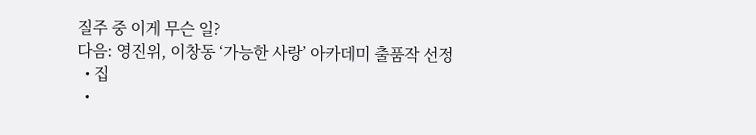질주 중 이게 무슨 일?
다음: 영진위, 이창동 ‘가능한 사랑’ 아카데미 출품작 선정
  • 집
  •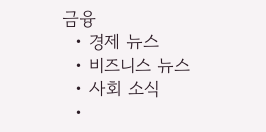금융
  • 경제 뉴스
  • 비즈니스 뉴스
  • 사회 소식
  •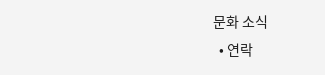문화 소식
  • 연락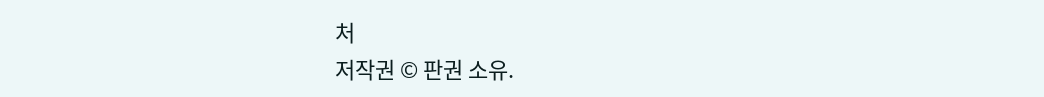처
저작권 © 판권 소유.